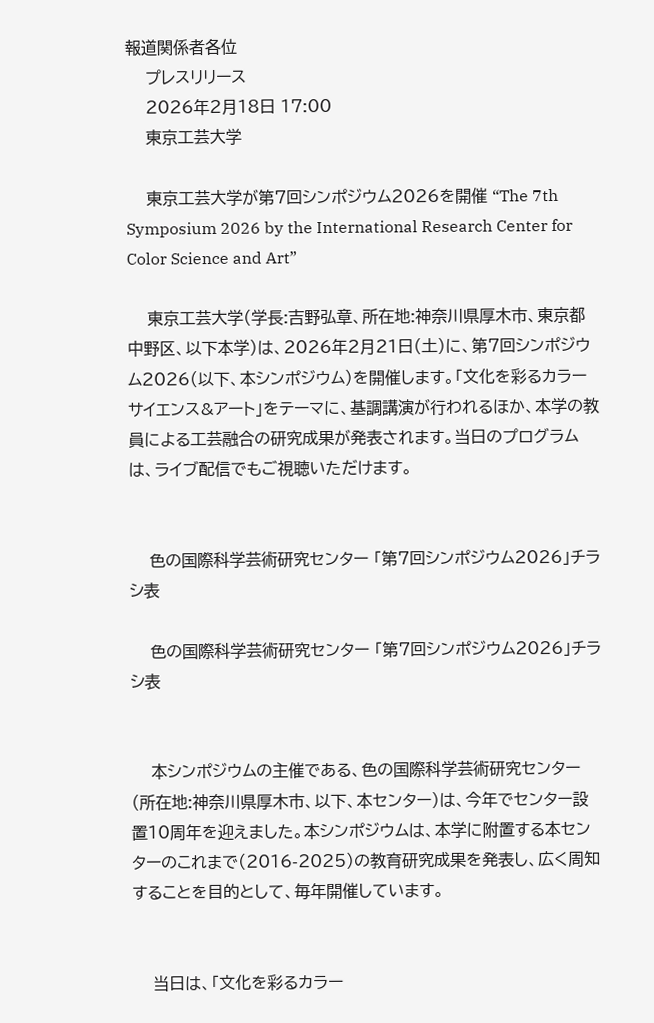報道関係者各位
    プレスリリース
    2026年2月18日 17:00
    東京工芸大学

    東京工芸大学が第7回シンポジウム2026を開催 “The 7th Symposium 2026 by the International Research Center for Color Science and Art”

    東京工芸大学(学長:吉野弘章、所在地:神奈川県厚木市、東京都中野区、以下本学)は、2026年2月21日(土)に、第7回シンポジウム2026(以下、本シンポジウム)を開催します。「文化を彩るカラーサイエンス&アート」をテーマに、基調講演が行われるほか、本学の教員による工芸融合の研究成果が発表されます。当日のプログラムは、ライブ配信でもご視聴いただけます。


    色の国際科学芸術研究センター 「第7回シンポジウム2026」チラシ表

    色の国際科学芸術研究センター 「第7回シンポジウム2026」チラシ表


    本シンポジウムの主催である、色の国際科学芸術研究センター(所在地:神奈川県厚木市、以下、本センター)は、今年でセンター設置10周年を迎えました。本シンポジウムは、本学に附置する本センターのこれまで(2016-2025)の教育研究成果を発表し、広く周知することを目的として、毎年開催しています。


    当日は、「文化を彩るカラー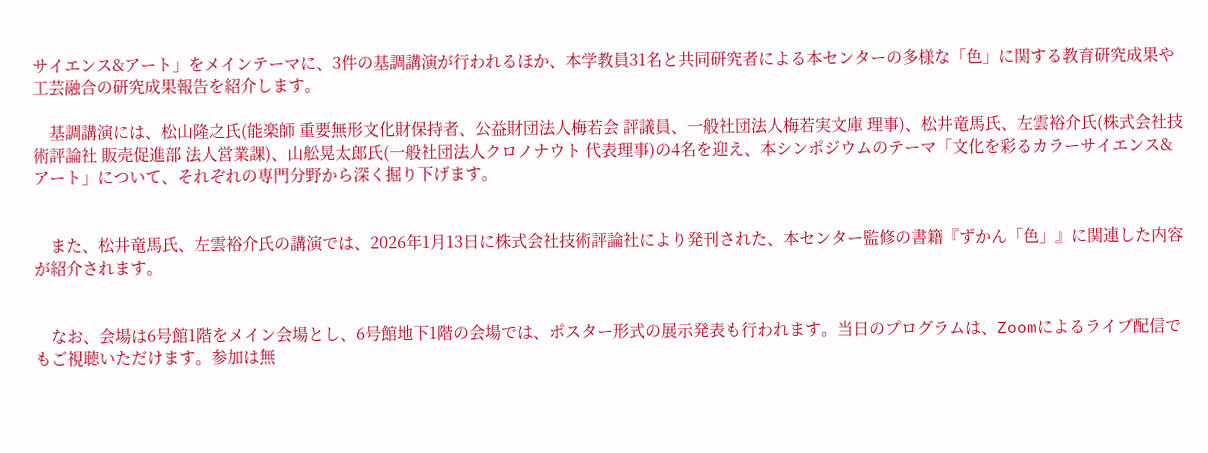サイエンス&アート」をメインテーマに、3件の基調講演が行われるほか、本学教員31名と共同研究者による本センターの多様な「色」に関する教育研究成果や工芸融合の研究成果報告を紹介します。

    基調講演には、松山隆之氏(能楽師 重要無形文化財保持者、公益財団法人梅若会 評議員、一般社団法人梅若実文庫 理事)、松井竜馬氏、左雲裕介氏(株式会社技術評論社 販売促進部 法人営業課)、山舩晃太郎氏(一般社団法人クロノナウト 代表理事)の4名を迎え、本シンポジウムのテーマ「文化を彩るカラーサイエンス&アート」について、それぞれの専門分野から深く掘り下げます。


    また、松井竜馬氏、左雲裕介氏の講演では、2026年1月13日に株式会社技術評論社により発刊された、本センター監修の書籍『ずかん「色」』に関連した内容が紹介されます。


    なお、会場は6号館1階をメイン会場とし、6号館地下1階の会場では、ポスター形式の展示発表も行われます。当日のプログラムは、Zoomによるライブ配信でもご視聴いただけます。参加は無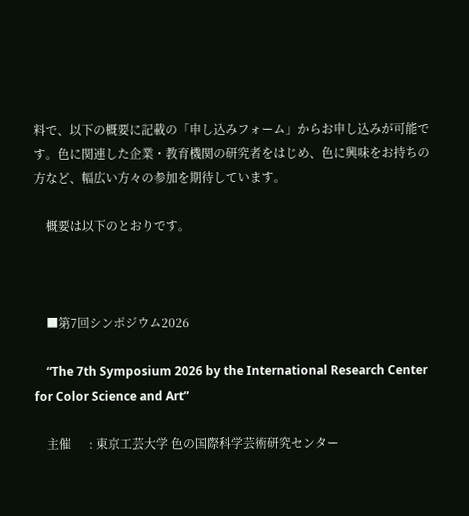料で、以下の概要に記載の「申し込みフォーム」からお申し込みが可能です。色に関連した企業・教育機関の研究者をはじめ、色に興味をお持ちの方など、幅広い方々の参加を期待しています。

    概要は以下のとおりです。



    ■第7回シンポジウム2026

    “The 7th Symposium 2026 by the International Research Center for Color Science and Art”

    主催      : 東京工芸大学 色の国際科学芸術研究センター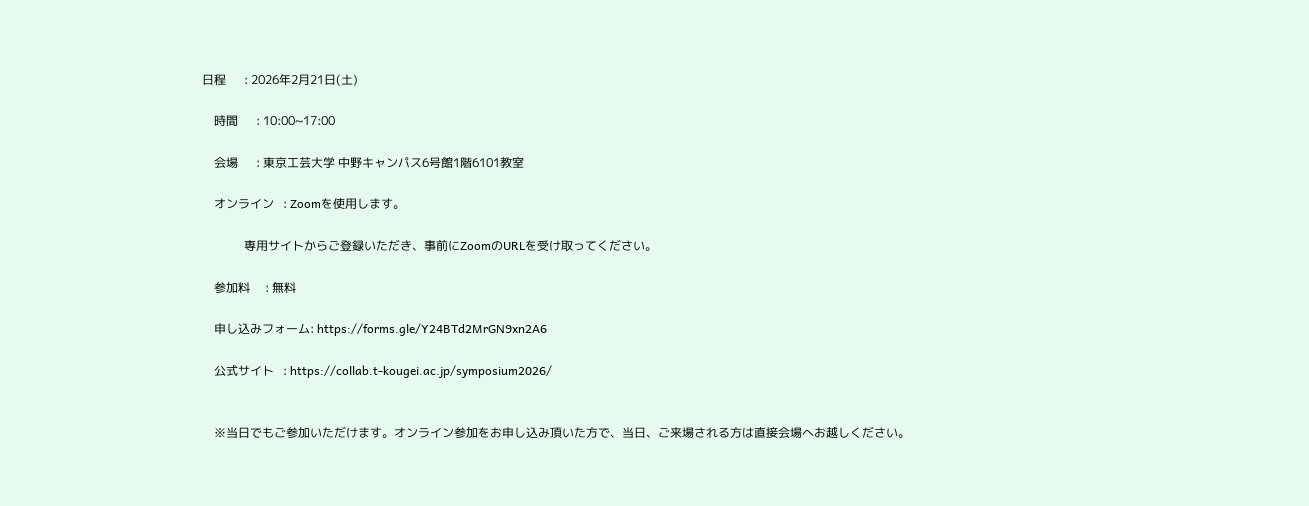日程      : 2026年2月21日(土)

    時間      : 10:00~17:00

    会場      : 東京工芸大学 中野キャンパス6号館1階6101教室

    オンライン   : Zoomを使用します。

              専用サイトからご登録いただき、事前にZoomのURLを受け取ってください。

    参加料     : 無料

    申し込みフォーム: https://forms.gle/Y24BTd2MrGN9xn2A6

    公式サイト   : https://collab.t-kougei.ac.jp/symposium2026/


    ※当日でもご参加いただけます。オンライン参加をお申し込み頂いた方で、当日、ご来場される方は直接会場へお越しください。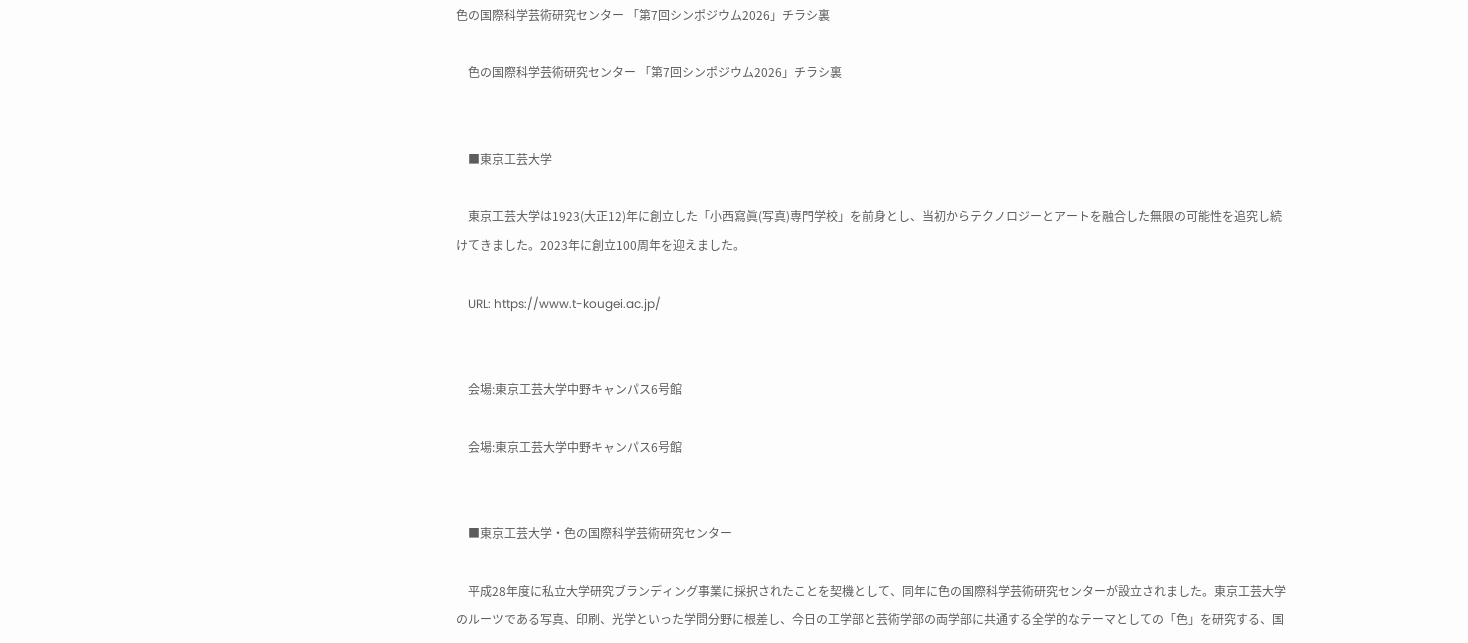色の国際科学芸術研究センター 「第7回シンポジウム2026」チラシ裏

    色の国際科学芸術研究センター 「第7回シンポジウム2026」チラシ裏


    ■東京工芸大学

    東京工芸大学は1923(大正12)年に創立した「小西寫眞(写真)専門学校」を前身とし、当初からテクノロジーとアートを融合した無限の可能性を追究し続けてきました。2023年に創立100周年を迎えました。

    URL: https://www.t-kougei.ac.jp/


    会場:東京工芸大学中野キャンパス6号館

    会場:東京工芸大学中野キャンパス6号館


    ■東京工芸大学・色の国際科学芸術研究センター

    平成28年度に私立大学研究ブランディング事業に採択されたことを契機として、同年に色の国際科学芸術研究センターが設立されました。東京工芸大学のルーツである写真、印刷、光学といった学問分野に根差し、今日の工学部と芸術学部の両学部に共通する全学的なテーマとしての「色」を研究する、国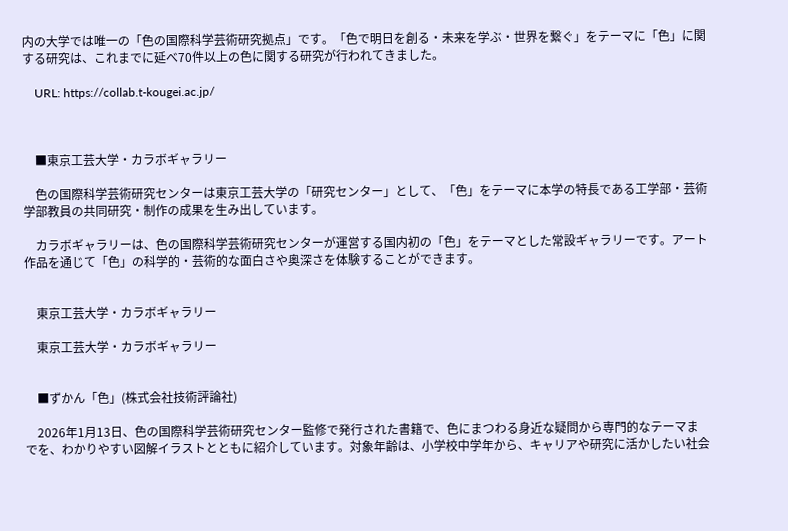内の大学では唯一の「色の国際科学芸術研究拠点」です。「色で明日を創る・未来を学ぶ・世界を繋ぐ」をテーマに「色」に関する研究は、これまでに延べ70件以上の色に関する研究が行われてきました。

    URL: https://collab.t-kougei.ac.jp/



    ■東京工芸大学・カラボギャラリー

    色の国際科学芸術研究センターは東京工芸大学の「研究センター」として、「色」をテーマに本学の特長である工学部・芸術学部教員の共同研究・制作の成果を生み出しています。

    カラボギャラリーは、色の国際科学芸術研究センターが運営する国内初の「色」をテーマとした常設ギャラリーです。アート作品を通じて「色」の科学的・芸術的な面白さや奥深さを体験することができます。


    東京工芸大学・カラボギャラリー

    東京工芸大学・カラボギャラリー


    ■ずかん「色」(株式会社技術評論社)

    2026年1月13日、色の国際科学芸術研究センター監修で発行された書籍で、色にまつわる身近な疑問から専門的なテーマまでを、わかりやすい図解イラストとともに紹介しています。対象年齢は、小学校中学年から、キャリアや研究に活かしたい社会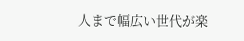人まで幅広い世代が楽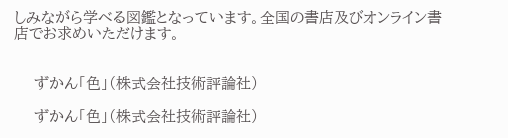しみながら学べる図鑑となっています。全国の書店及びオンライン書店でお求めいただけます。


    ずかん「色」(株式会社技術評論社)

    ずかん「色」(株式会社技術評論社)